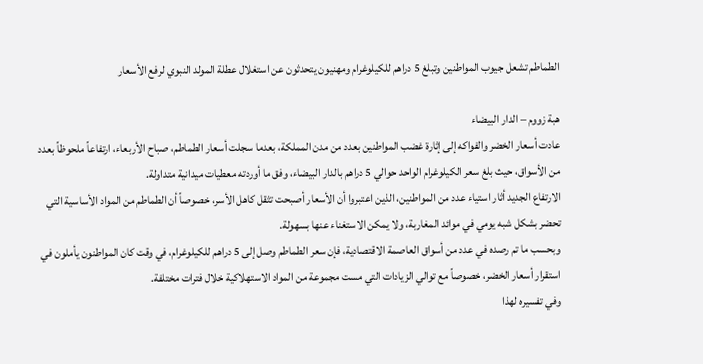الطماطم تشعل جيوب المواطنين وتبلغ 5 دراهم للكيلوغرام ومهنيون يتحدثون عن استغلال عطلة المولد النبوي لرفع الأسعار

هبة زووم – الدار البيضاء
عادت أسعار الخضر والفواكه إلى إثارة غضب المواطنين بعدد من مدن المملكة، بعدما سجلت أسعار الطماطم، صباح الأربعاء، ارتفاعاً ملحوظاً بعدد من الأسواق، حيث بلغ سعر الكيلوغرام الواحد حوالي 5 دراهم بالدار البيضاء، وفق ما أوردته معطيات ميدانية متداولة.
الارتفاع الجديد أثار استياء عدد من المواطنين، الذين اعتبروا أن الأسعار أصبحت تثقل كاهل الأسر، خصوصاً أن الطماطم من المواد الأساسية التي تحضر بشكل شبه يومي في موائد المغاربة، ولا يمكن الاستغناء عنها بسهولة.
وبحسب ما تم رصده في عدد من أسواق العاصمة الاقتصادية، فإن سعر الطماطم وصل إلى 5 دراهم للكيلوغرام، في وقت كان المواطنون يأملون في استقرار أسعار الخضر، خصوصاً مع توالي الزيادات التي مست مجموعة من المواد الاستهلاكية خلال فترات مختلفة.
وفي تفسيره لهذا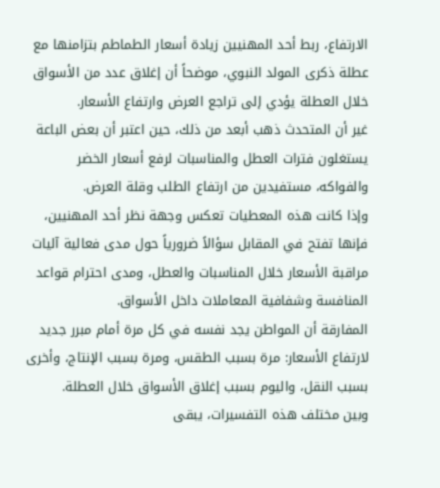الارتفاع، ربط أحد المهنيين زيادة أسعار الطماطم بتزامنها مع عطلة ذكرى المولد النبوي، موضحاً أن إغلاق عدد من الأسواق خلال العطلة يؤدي إلى تراجع العرض وارتفاع الأسعار.
غير أن المتحدث ذهب أبعد من ذلك، حين اعتبر أن بعض الباعة يستغلون فترات العطل والمناسبات لرفع أسعار الخضر والفواكه، مستفيدين من ارتفاع الطلب وقلة العرض.
وإذا كانت هذه المعطيات تعكس وجهة نظر أحد المهنيين، فإنها تفتح في المقابل سؤالاً ضرورياً حول مدى فعالية آليات مراقبة الأسعار خلال المناسبات والعطل، ومدى احترام قواعد المنافسة وشفافية المعاملات داخل الأسواق.
المفارقة أن المواطن يجد نفسه في كل مرة أمام مبرر جديد لارتفاع الأسعار: مرة بسبب الطقس، ومرة بسبب الإنتاج، وأخرى بسبب النقل، واليوم بسبب إغلاق الأسواق خلال العطلة.
وبين مختلف هذه التفسيرات، يبقى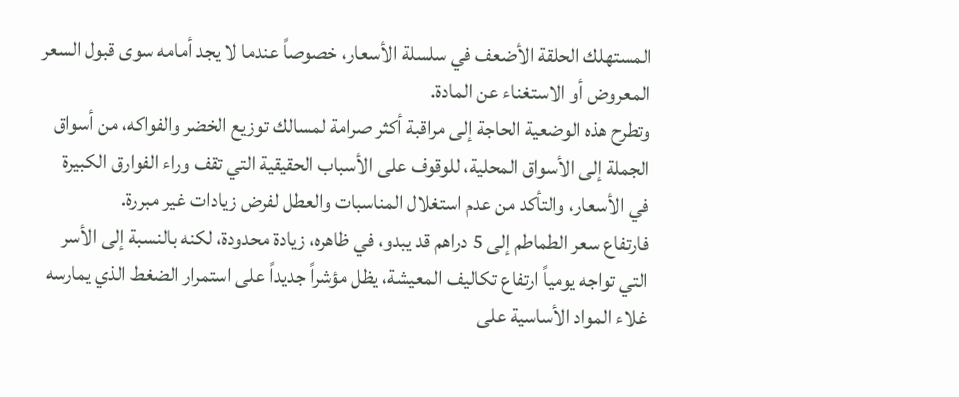المستهلك الحلقة الأضعف في سلسلة الأسعار، خصوصاً عندما لا يجد أمامه سوى قبول السعر المعروض أو الاستغناء عن المادة.
وتطرح هذه الوضعية الحاجة إلى مراقبة أكثر صرامة لمسالك توزيع الخضر والفواكه، من أسواق الجملة إلى الأسواق المحلية، للوقوف على الأسباب الحقيقية التي تقف وراء الفوارق الكبيرة في الأسعار، والتأكد من عدم استغلال المناسبات والعطل لفرض زيادات غير مبررة.
فارتفاع سعر الطماطم إلى 5 دراهم قد يبدو، في ظاهره، زيادة محدودة، لكنه بالنسبة إلى الأسر التي تواجه يومياً ارتفاع تكاليف المعيشة، يظل مؤشراً جديداً على استمرار الضغط الذي يمارسه غلاء المواد الأساسية على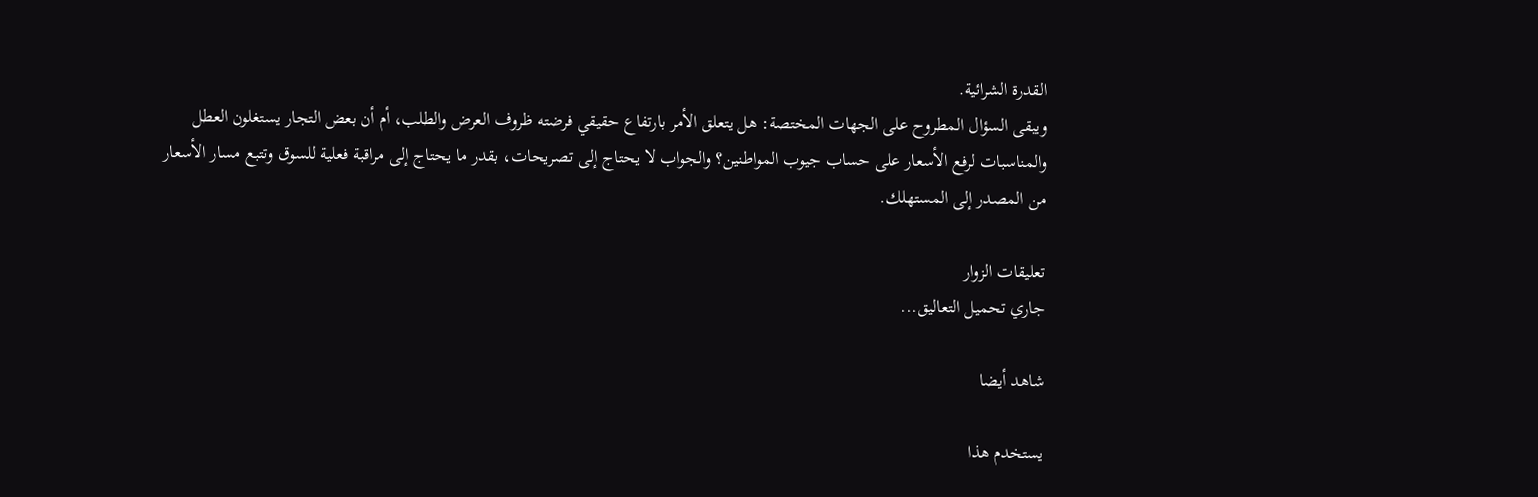القدرة الشرائية.
ويبقى السؤال المطروح على الجهات المختصة: هل يتعلق الأمر بارتفاع حقيقي فرضته ظروف العرض والطلب، أم أن بعض التجار يستغلون العطل والمناسبات لرفع الأسعار على حساب جيوب المواطنين؟ والجواب لا يحتاج إلى تصريحات، بقدر ما يحتاج إلى مراقبة فعلية للسوق وتتبع مسار الأسعار من المصدر إلى المستهلك.

تعليقات الزوار
جاري تحميل التعاليق...

شاهد أيضا

يستخدم هذا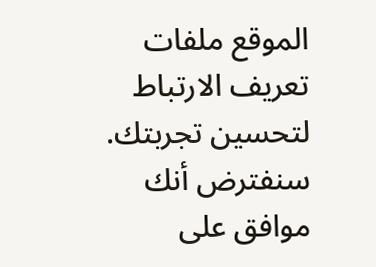الموقع ملفات تعريف الارتباط لتحسين تجربتك. سنفترض أنك موافق على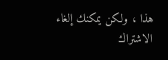هذا ، ولكن يمكنك إلغاء الاشتراك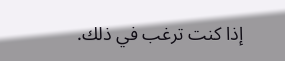إذا كنت ترغب في ذلك.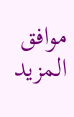موافق المزيد